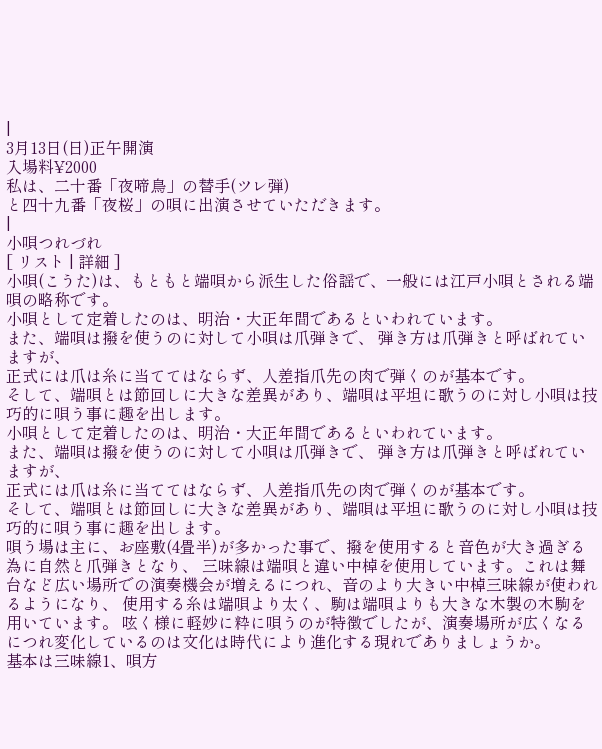|
3月13日(日)正午開演
入場料¥2000
私は、二十番「夜啼鳥」の替手(ツレ弾)
と四十九番「夜桜」の唄に出演させていただきます。
|
小唄つれづれ
[ リスト | 詳細 ]
小唄(こうた)は、もともと端唄から派生した俗謡で、一般には江戸小唄とされる端唄の略称です。
小唄として定着したのは、明治・大正年間であるといわれています。
また、端唄は撥を使うのに対して小唄は爪弾きで、 弾き方は爪弾きと呼ばれていますが、
正式には爪は糸に当ててはならず、人差指爪先の肉で弾くのが基本です。
そして、端唄とは節回しに大きな差異があり、端唄は平坦に歌うのに対し小唄は技巧的に唄う事に趣を出します。
小唄として定着したのは、明治・大正年間であるといわれています。
また、端唄は撥を使うのに対して小唄は爪弾きで、 弾き方は爪弾きと呼ばれていますが、
正式には爪は糸に当ててはならず、人差指爪先の肉で弾くのが基本です。
そして、端唄とは節回しに大きな差異があり、端唄は平坦に歌うのに対し小唄は技巧的に唄う事に趣を出します。
唄う場は主に、お座敷(4畳半)が多かった事で、撥を使用すると音色が大き過ぎる為に自然と爪弾きとなり、 三味線は端唄と違い中棹を使用しています。これは舞台など広い場所での演奏機会が増えるにつれ、音のより大きい中棹三味線が使われるようになり、 使用する糸は端唄より太く、駒は端唄よりも大きな木製の木駒を用いています。 呟く様に軽妙に粋に唄うのが特徴でしたが、演奏場所が広くなるにつれ変化しているのは文化は時代により進化する現れでありましょうか。
基本は三味線1、唄方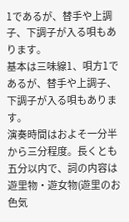1であるが、替手や上調子、下調子が入る唄もあります。
基本は三味線1、唄方1であるが、替手や上調子、下調子が入る唄もあります。
演奏時間はおよそ一分半から三分程度。長くとも五分以内で、詞の内容は遊里物・遊女物(遊里のお色気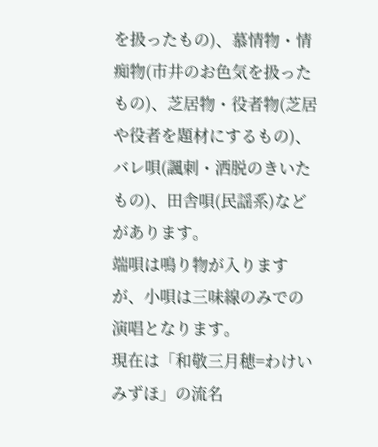を扱ったもの)、慕情物・情痴物(市井のお色気を扱ったもの)、芝居物・役者物(芝居や役者を題材にするもの)、バレ唄(諷刺・洒脱のきいたもの)、田舎唄(民謡系)などがあります。
端唄は鳴り物が入りますが、小唄は三味線のみでの演唱となります。
現在は「和敬三月穂=わけいみずほ」の流名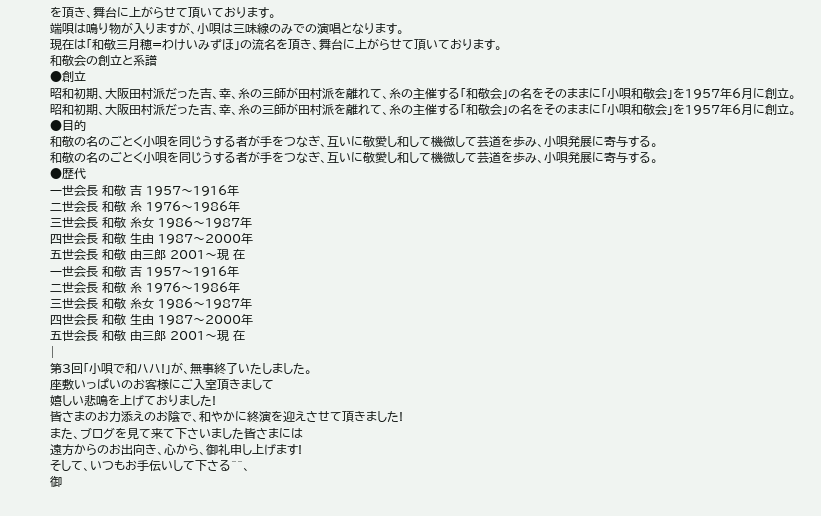を頂き、舞台に上がらせて頂いております。
端唄は鳴り物が入りますが、小唄は三味線のみでの演唱となります。
現在は「和敬三月穂=わけいみずほ」の流名を頂き、舞台に上がらせて頂いております。
和敬会の創立と系譜
●創立
昭和初期、大阪田村派だった吉、幸、糸の三師が田村派を離れて、糸の主催する「和敬会」の名をそのままに「小唄和敬会」を1957年6月に創立。
昭和初期、大阪田村派だった吉、幸、糸の三師が田村派を離れて、糸の主催する「和敬会」の名をそのままに「小唄和敬会」を1957年6月に創立。
●目的
和敬の名のごとく小唄を同じうする者が手をつなぎ、互いに敬愛し和して機微して芸道を歩み、小唄発展に寄与する。
和敬の名のごとく小唄を同じうする者が手をつなぎ、互いに敬愛し和して機微して芸道を歩み、小唄発展に寄与する。
●歴代
一世会長 和敬 吉 1957〜1916年
二世会長 和敬 糸 1976〜1986年
三世会長 和敬 糸女 1986〜1987年
四世会長 和敬 生由 1987〜2000年
五世会長 和敬 由三郎 2001〜現 在
一世会長 和敬 吉 1957〜1916年
二世会長 和敬 糸 1976〜1986年
三世会長 和敬 糸女 1986〜1987年
四世会長 和敬 生由 1987〜2000年
五世会長 和敬 由三郎 2001〜現 在
|
第3回「小唄で和ハハ!」が、無事終了いたしました。
座敷いっぱいのお客様にご入室頂きまして
嬉しい悲鳴を上げておりました!
皆さまのお力添えのお陰で、和やかに終演を迎えさせて頂きました!
また、ブログを見て来て下さいました皆さまには
遠方からのお出向き、心から、御礼申し上げます!
そして、いつもお手伝いして下さる^^、
御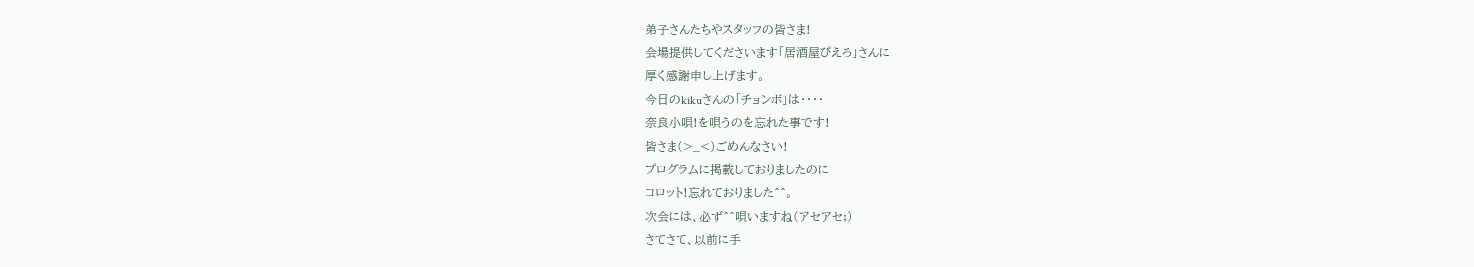弟子さんたちやスタッフの皆さま!
会場提供してくださいます「居酒屋ぴえろ」さんに
厚く感謝申し上げます。
今日のkikuさんの「チョンボ」は・・・・
奈良小唄!を唄うのを忘れた事です!
皆さま(>_<)ごめんなさい!
プログラムに掲載しておりましたのに
コロット!忘れておりました^^。
次会には、必ず^^唄いますね(アセアセ;)
さてさて、以前に手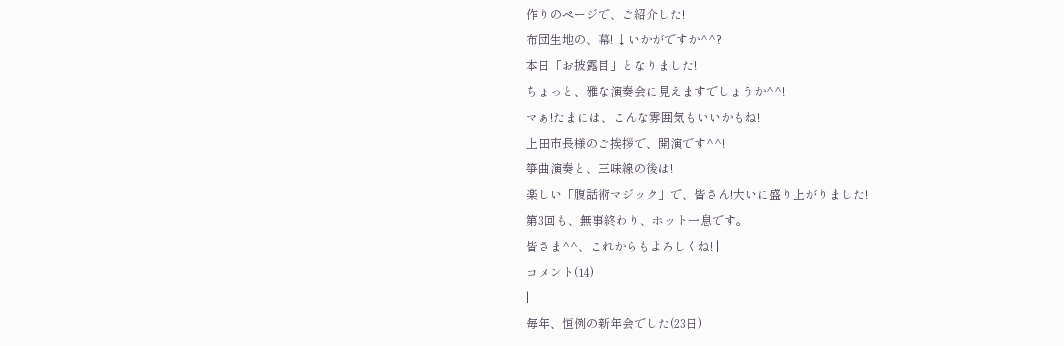作りのページで、ご紹介した!
布団生地の、幕! ↓いかがですか^^?
本日「お披露目」となりました!
ちょっと、雅な演奏会に見えますでしょうか^^!
マぁ!たまには、こんな雰囲気もいいかもね!
上田市長様のご挨拶で、開演です^^!
箏曲演奏と、三味線の後は!
楽しい「腹話術マジック」で、皆さん!大いに盛り上がりました!
第3回も、無事終わり、ホット一息です。
皆さま^^、これからもよろしくね! |
コメント(14)
|
毎年、恒例の新年会でした(23日)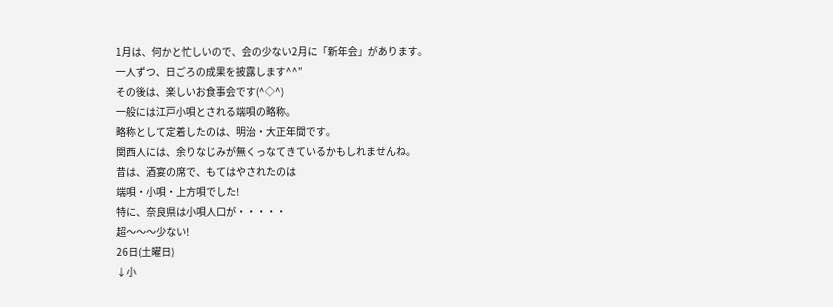1月は、何かと忙しいので、会の少ない2月に「新年会」があります。
一人ずつ、日ごろの成果を披露します^^”
その後は、楽しいお食事会です(^◇^)
一般には江戸小唄とされる端唄の略称。
略称として定着したのは、明治・大正年間です。
関西人には、余りなじみが無くっなてきているかもしれませんね。
昔は、酒宴の席で、もてはやされたのは
端唄・小唄・上方唄でした!
特に、奈良県は小唄人口が・・・・・
超〜〜〜少ない!
26日(土曜日)
↓小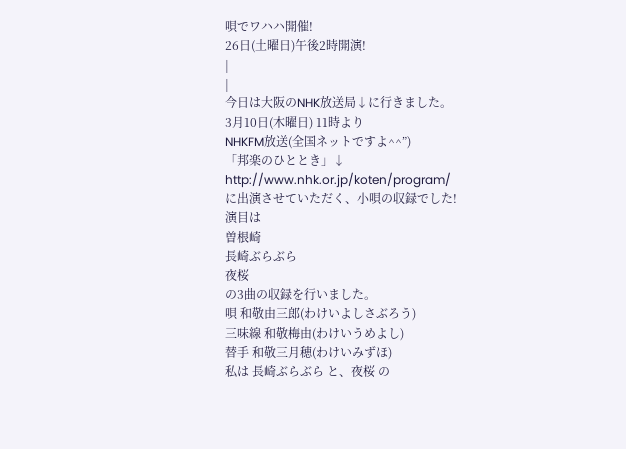唄でワハハ開催!
26日(土曜日)午後2時開演!
|
|
今日は大阪のNHK放送局↓に行きました。
3月10日(木曜日) 11時より
NHKFM放送(全国ネットですよ^^”)
「邦楽のひととき」↓
http://www.nhk.or.jp/koten/program/
に出演させていただく、小唄の収録でした!
演目は
曽根崎
長崎ぶらぶら
夜桜
の3曲の収録を行いました。
唄 和敬由三郎(わけいよしさぶろう)
三味線 和敬梅由(わけいうめよし)
替手 和敬三月穂(わけいみずほ)
私は 長崎ぶらぶら と、夜桜 の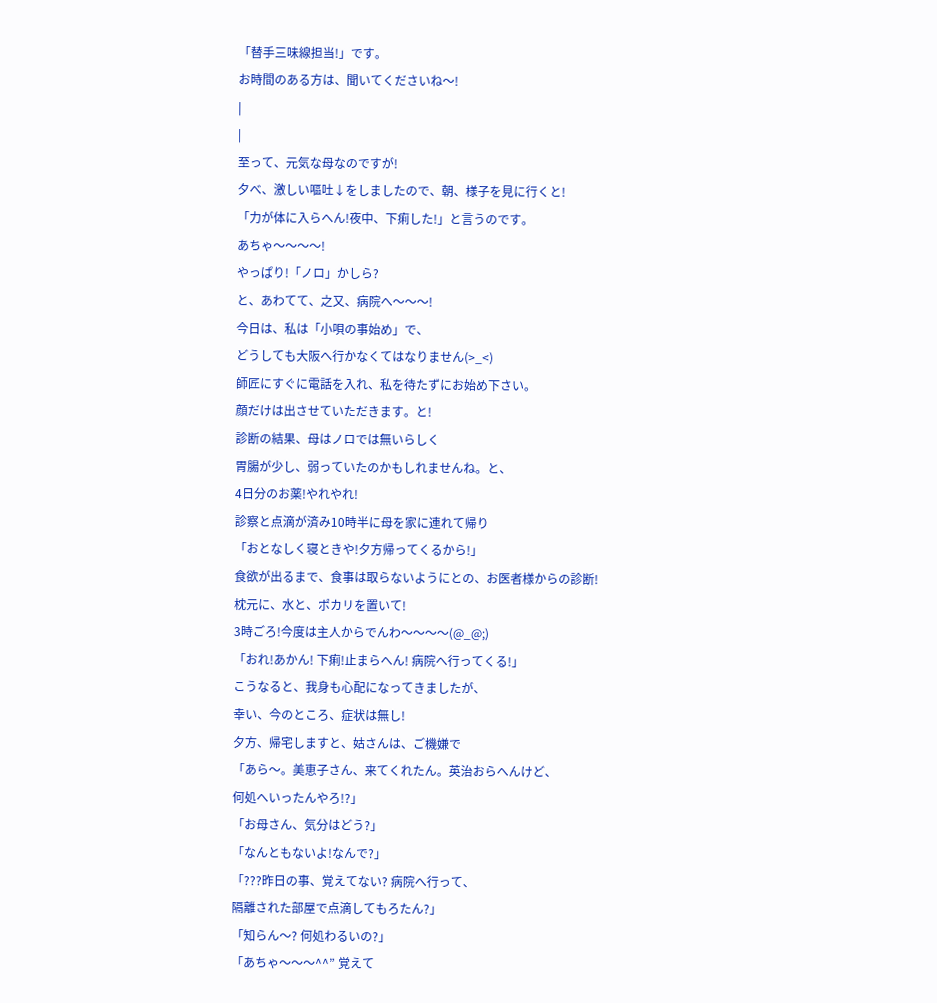「替手三味線担当!」です。
お時間のある方は、聞いてくださいね〜!
|
|
至って、元気な母なのですが!
夕べ、激しい嘔吐↓をしましたので、朝、様子を見に行くと!
「力が体に入らへん!夜中、下痢した!」と言うのです。
あちゃ〜〜〜〜!
やっぱり!「ノロ」かしら?
と、あわてて、之又、病院へ〜〜〜!
今日は、私は「小唄の事始め」で、
どうしても大阪へ行かなくてはなりません(>_<)
師匠にすぐに電話を入れ、私を待たずにお始め下さい。
顔だけは出させていただきます。と!
診断の結果、母はノロでは無いらしく
胃腸が少し、弱っていたのかもしれませんね。と、
4日分のお薬!やれやれ!
診察と点滴が済み10時半に母を家に連れて帰り
「おとなしく寝ときや!夕方帰ってくるから!」
食欲が出るまで、食事は取らないようにとの、お医者様からの診断!
枕元に、水と、ポカリを置いて!
3時ごろ!今度は主人からでんわ〜〜〜〜(@_@;)
「おれ!あかん! 下痢!止まらへん! 病院へ行ってくる!」
こうなると、我身も心配になってきましたが、
幸い、今のところ、症状は無し!
夕方、帰宅しますと、姑さんは、ご機嫌で
「あら〜。美恵子さん、来てくれたん。英治おらへんけど、
何処へいったんやろ!?」
「お母さん、気分はどう?」
「なんともないよ!なんで?」
「???昨日の事、覚えてない? 病院へ行って、
隔離された部屋で点滴してもろたん?」
「知らん〜? 何処わるいの?」
「あちゃ〜〜〜^^” 覚えて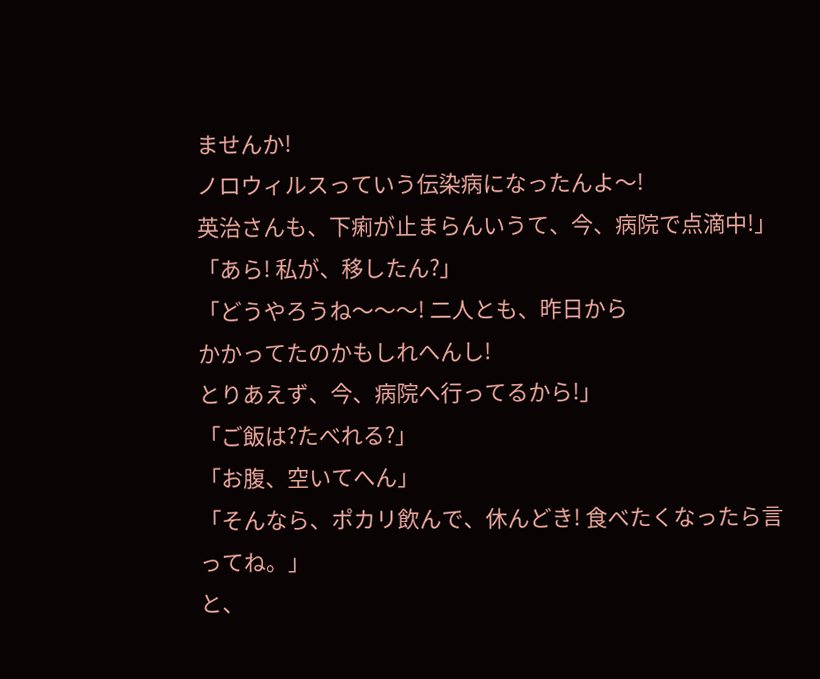ませんか!
ノロウィルスっていう伝染病になったんよ〜!
英治さんも、下痢が止まらんいうて、今、病院で点滴中!」
「あら! 私が、移したん?」
「どうやろうね〜〜〜! 二人とも、昨日から
かかってたのかもしれへんし!
とりあえず、今、病院へ行ってるから!」
「ご飯は?たべれる?」
「お腹、空いてへん」
「そんなら、ポカリ飲んで、休んどき! 食べたくなったら言ってね。」
と、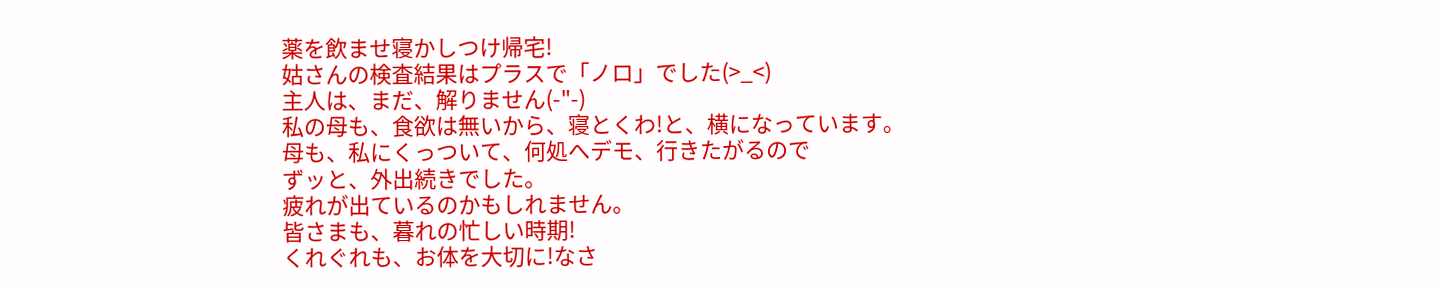薬を飲ませ寝かしつけ帰宅!
姑さんの検査結果はプラスで「ノロ」でした(>_<)
主人は、まだ、解りません(-"-)
私の母も、食欲は無いから、寝とくわ!と、横になっています。
母も、私にくっついて、何処へデモ、行きたがるので
ずッと、外出続きでした。
疲れが出ているのかもしれません。
皆さまも、暮れの忙しい時期!
くれぐれも、お体を大切に!なさ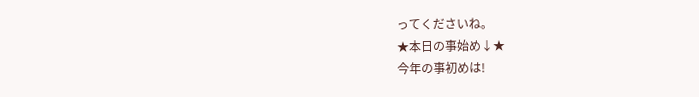ってくださいね。
★本日の事始め↓★
今年の事初めは!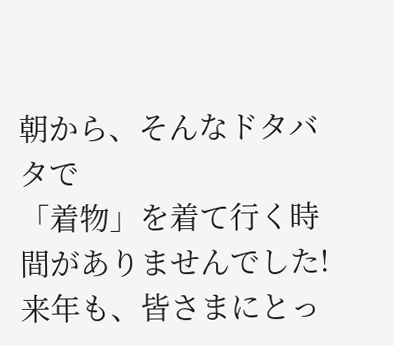朝から、そんなドタバタで
「着物」を着て行く時間がありませんでした! 来年も、皆さまにとっ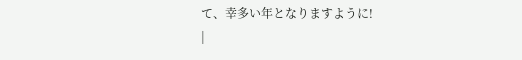て、幸多い年となりますように!
|